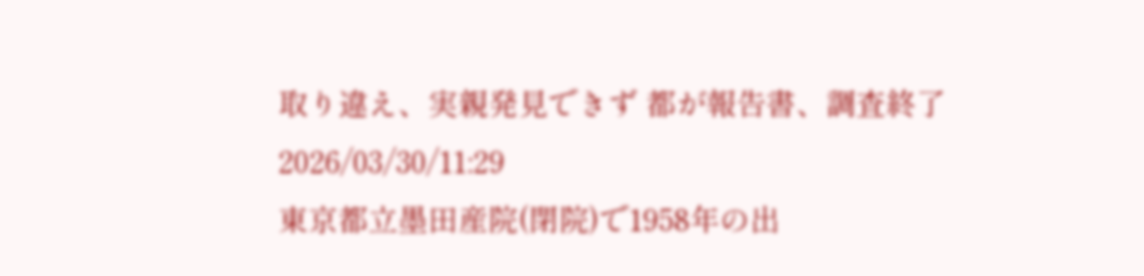取り違え、実親発見できず 都が報告書、調査終了
2026/03/30/11:29
東京都立墨田産院(閉院)で1958年の出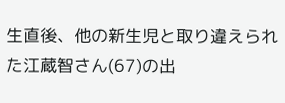生直後、他の新生児と取り違えられた江蔵智さん(67)の出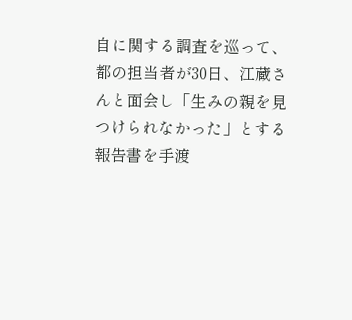自に関する調査を巡って、都の担当者が30日、江蔵さんと面会し「生みの親を見つけられなかった」とする報告書を手渡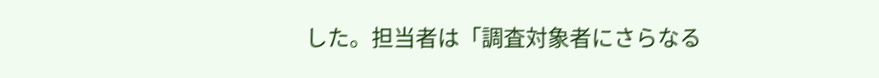した。担当者は「調査対象者にさらなる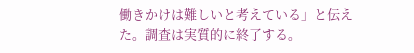働きかけは難しいと考えている」と伝えた。調査は実質的に終了する。